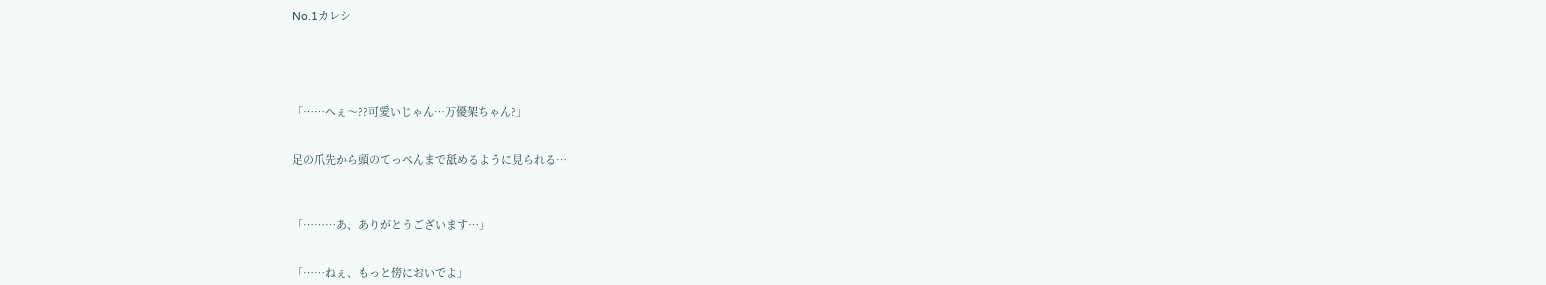No.1カレシ





「……へぇ〜??可愛いじゃん…万優架ちゃん?」


足の爪先から頭のてっぺんまで舐めるように見られる…



「………あ、ありがとうございます…」


「……ねぇ、もっと傍においでよ」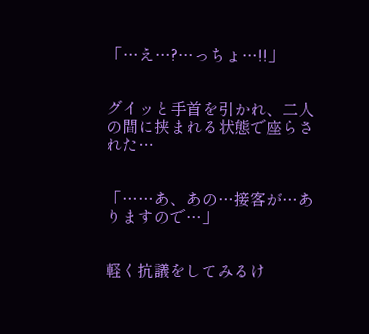「…え…?…っちょ…!!」


グイッと手首を引かれ、二人の間に挟まれる状態で座らされた…


「……あ、あの…接客が…ありますので…」


軽く抗議をしてみるけ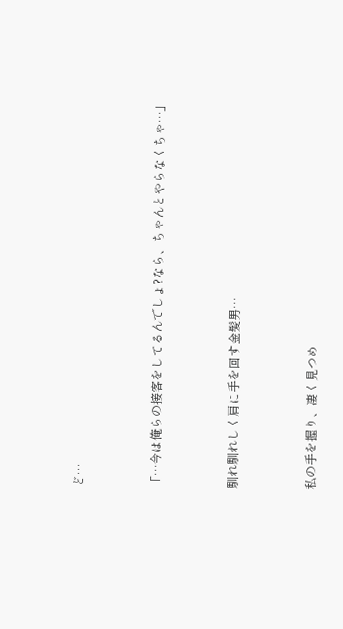ど…


「…今は俺らの接客をしてるんでしょ?なら、ちゃんとやらなくちゃ…」


馴れ馴れしく肩に手を回す金髪男…


私の手を握り、凄く見つめ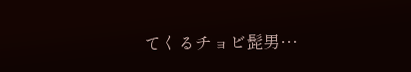てくるチョビ髭男…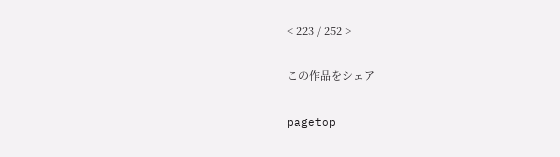< 223 / 252 >

この作品をシェア

pagetop